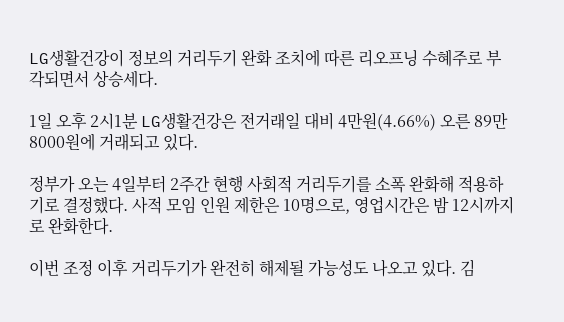LG생활건강이 정보의 거리두기 완화 조치에 따른 리오프닝 수혜주로 부각되면서 상승세다.

1일 오후 2시1분 LG생활건강은 전거래일 대비 4만원(4.66%) 오른 89만8000원에 거래되고 있다.

정부가 오는 4일부터 2주간 현행 사회적 거리두기를 소폭 완화해 적용하기로 결정했다. 사적 모임 인원 제한은 10명으로, 영업시간은 밤 12시까지로 완화한다.

이번 조정 이후 거리두기가 완전히 해제될 가능성도 나오고 있다. 김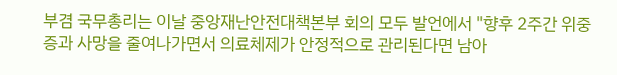부겸 국무총리는 이날 중앙재난안전대책본부 회의 모두 발언에서 "향후 2주간 위중증과 사망을 줄여나가면서 의료체제가 안정적으로 관리된다면 남아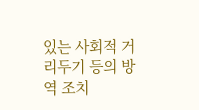있는 사회적 거리두기 등의 방역 조치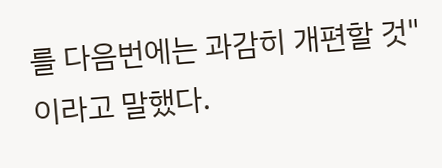를 다음번에는 과감히 개편할 것"이라고 말했다.